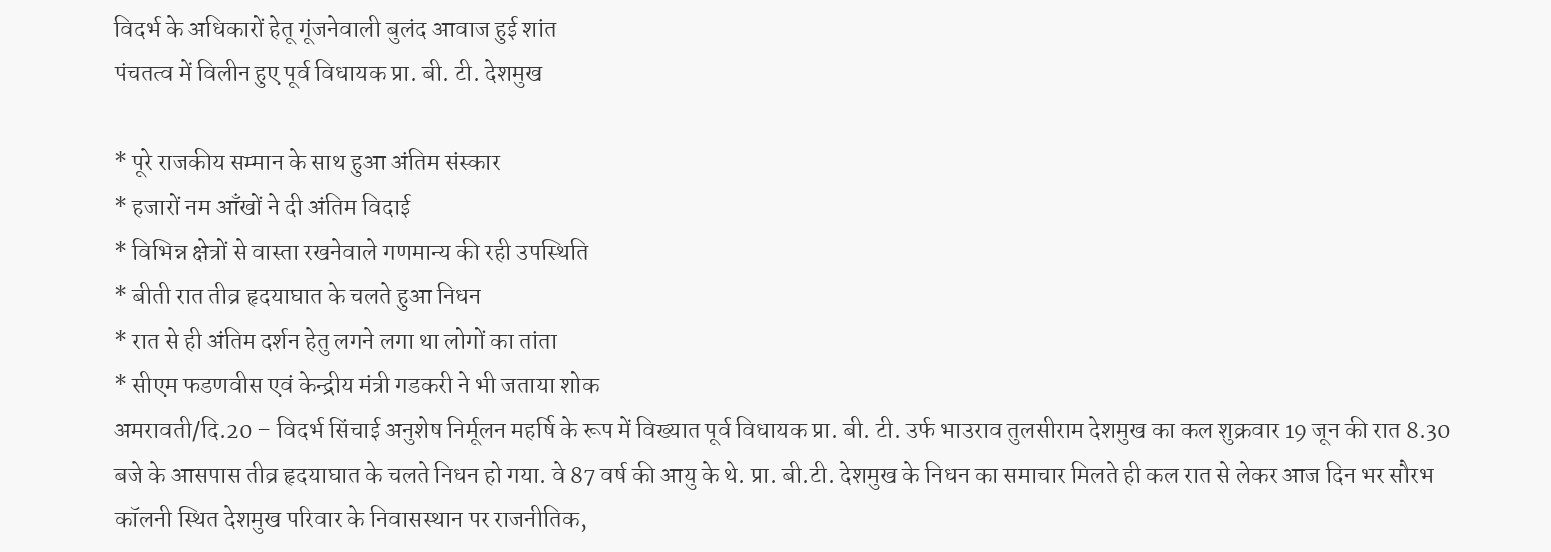विदर्भ के अधिकारों हेतू गूंजनेवाली बुलंद आवाज हुई शांत
पंचतत्व में विलीन हुए पूर्व विधायक प्रा. बी. टी. देशमुख

* पूरे राजकीय सम्मान के साथ हुआ अंतिम संस्कार
* हजारों नम आँखों ने दी अंतिम विदाई
* विभिन्न क्षेत्रों से वास्ता रखनेवाले गणमान्य की रही उपस्थिति
* बीती रात तीव्र हृदयाघात के चलते हुआ निधन
* रात से ही अंतिम दर्शन हेतु लगने लगा था लोगों का तांता
* सीएम फडणवीस एवं केन्द्रीय मंत्री गडकरी ने भी जताया शोक
अमरावती/दि.20 – विदर्भ सिंचाई अनुशेष निर्मूलन महर्षि के रूप में विख्यात पूर्व विधायक प्रा. बी. टी. उर्फ भाउराव तुलसीराम देशमुख का कल शुक्रवार 19 जून की रात 8.30 बजे के आसपास तीव्र हृदयाघात के चलते निधन हो गया. वे 87 वर्ष की आयु के थे. प्रा. बी.टी. देशमुख के निधन का समाचार मिलते ही कल रात से लेकर आज दिन भर सौरभ कॉलनी स्थित देशमुख परिवार के निवासस्थान पर राजनीतिक,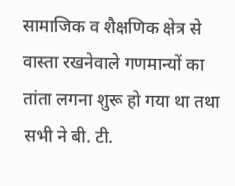सामाजिक व शैक्षणिक क्षेत्र से वास्ता रखनेवाले गणमान्यों का तांता लगना शुरू हो गया था तथा सभी ने बी. टी.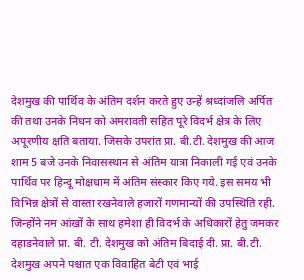देशमुख की पार्थिव के अंतिम दर्शन करते हुए उन्हें श्रध्दांजलि अर्पित की तथा उनके निधन को अमरावती सहित पूरे विदर्भ क्षेत्र के लिए अपूरणीय क्षति बताया. जिसके उपरांत प्रा. बी.टी. देशमुख की आज शाम 5 बजे उनके निवासस्थान से अंतिम यात्रा निकाली गई एवं उनके पार्थिव पर हिन्दू मोक्षधाम में अंतिम संस्कार किए गये. इस समय भी विभिन्न क्षेत्रों से वास्ता रखनेवाले हजारों गणमान्यों की उपस्थिति रही. जिन्होंने नम आंखों के साथ हमेशा ही विदर्भ के अधिकारों हेतु जमकर दहाडनेवाले प्रा. बी. टी. देशमुख को अंतिम बिदाई दी. प्रा. बी.टी. देशमुख अपने पश्चात एक विवाहित बेटी एवं भाई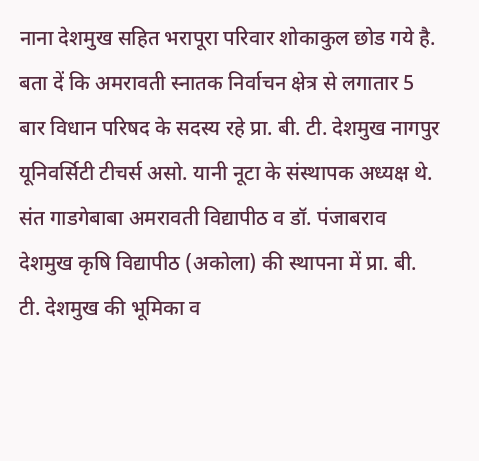नाना देशमुख सहित भरापूरा परिवार शोकाकुल छोड गये है.
बता दें कि अमरावती स्नातक निर्वाचन क्षेत्र से लगातार 5 बार विधान परिषद के सदस्य रहे प्रा. बी. टी. देशमुख नागपुर यूनिवर्सिटी टीचर्स असो. यानी नूटा के संस्थापक अध्यक्ष थे. संत गाडगेबाबा अमरावती विद्यापीठ व डॉ. पंजाबराव देशमुख कृषि विद्यापीठ (अकोला) की स्थापना में प्रा. बी. टी. देशमुख की भूमिका व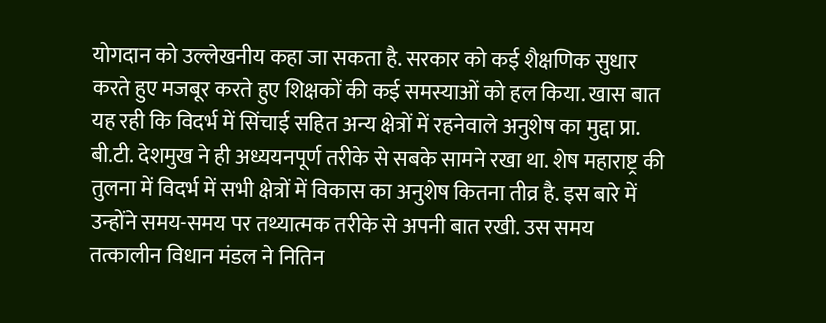योगदान को उल्लेखनीय कहा जा सकता है. सरकार को कई शैक्षणिक सुधार करते हुए मजबूर करते हुए शिक्षकों की कई समस्याओं को हल किया. खास बात यह रही कि विदर्भ में सिंचाई सहित अन्य क्षेत्रों में रहनेवाले अनुशेष का मुद्दा प्रा. बी.टी. देशमुख ने ही अध्ययनपूर्ण तरीके से सबके सामने रखा था. शेष महाराष्ट्र की तुलना में विदर्भ में सभी क्षेत्रों में विकास का अनुशेष कितना तीव्र है. इस बारे में उन्होंने समय-समय पर तथ्यात्मक तरीके से अपनी बात रखी. उस समय तत्कालीन विधान मंडल ने नितिन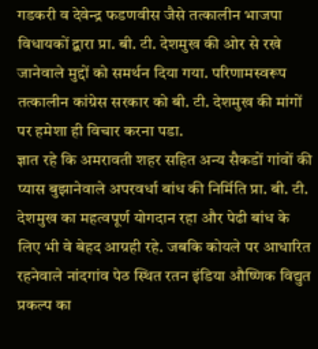गडकरी व देवेन्द्र फडणवीस जैसे तत्कालीन भाजपा विधायकों द्बारा प्रा. बी. टी. देशमुख की ओर से रखे जानेवाले मुद्दों को समर्थन दिया गया. परिणामस्वरूप तत्कालीन कांग्रेस सरकार को बी. टी. देशमुख की मांगों पर हमेशा ही विचार करना पडा.
ज्ञात रहे कि अमरावती शहर सहित अन्य सैकडों गांवों की प्यास बुझानेवाले अपरवर्धा बांध की निर्मिति प्रा. बी. टी. देशमुख का महत्वपूर्ण योगदान रहा और पेढी बांध के लिए भी वे बेहद आग्रही रहे. जबकि कोयले पर आधारित रहनेवाले नांदगांव पेठ स्थित रतन इंडिया औष्णिक विद्युत प्रकल्प का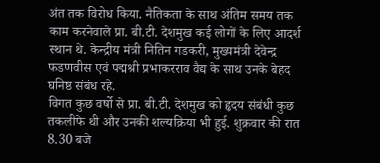अंत तक विरोध किया. नैतिकता के साथ अंतिम समय तक काम करनेवाले प्रा. बी.टी. देशमुख कई लोगों के लिए आदर्श स्थान थे. केन्द्रीय मंत्री नितिन गडकरी, मुख्यमंत्री देवेन्द्र फडणवीस एवं पद्मश्री प्रभाकरराव वैद्य के साथ उनके बेहद घनिष्ठ संबंध रहे.
विगत कुछ वर्षो से प्रा. बी.टी. देशमुख को हृदय संबंधी कुछ तकलीफे थी और उनकी शल्यक्रिया भी हुई. शुक्रवार की रात 8.30 बजे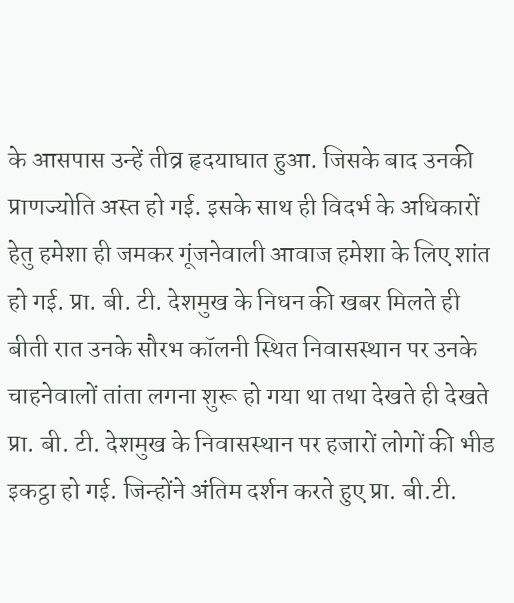के आसपास उन्हें तीव्र हृदयाघात हुआ. जिसके बाद उनकी प्राणज्योति अस्त हो गई. इसके साथ ही विदर्भ के अधिकारों हेतु हमेशा ही जमकर गूंजनेवाली आवाज हमेशा के लिए शांत हो गई. प्रा. बी. टी. देशमुख के निधन की खबर मिलते ही बीती रात उनके सौरभ कॉलनी स्थित निवासस्थान पर उनके चाहनेवालों तांता लगना शुरू हो गया था तथा देखते ही देखते प्रा. बी. टी. देशमुख के निवासस्थान पर हजारों लोगों की भीड इकट्ठा हो गई. जिन्होंने अंतिम दर्शन करते हुए प्रा. बी.टी.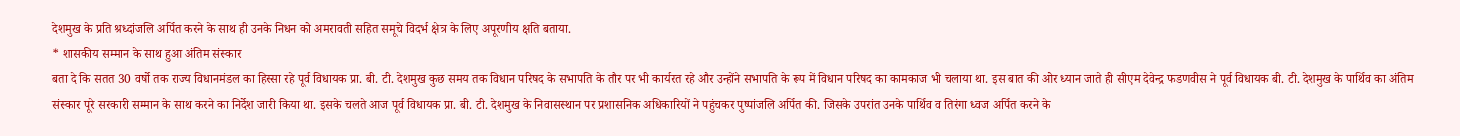देशमुख के प्रति श्रध्दांजलि अर्पित करने के साथ ही उनके निधन को अमरावती सहित समूचे विदर्भ क्षेत्र के लिए अपूरणीय क्षति बताया.
* शासकीय सम्मान के साथ हुआ अंतिम संस्कार
बता दे कि सतत 30 वर्षो तक राज्य विधानमंडल का हिस्सा रहे पूर्व विधायक प्रा. बी. टी. देशमुख कुछ समय तक विधान परिषद के सभापति के तौर पर भी कार्यरत रहे और उन्होंने सभापति के रूप में विधान परिषद का कामकाज भी चलाया था. इस बात की ओर ध्यान जाते ही सीएम देवेन्द्र फडणवीस ने पूर्व विधायक बी. टी. देशमुख के पार्थिव का अंतिम संस्कार पूरे सरकारी सम्मान के साथ करने का निर्देश जारी किया था. इसके चलते आज पूर्व विधायक प्रा. बी. टी. देशमुख के निवासस्थान पर प्रशासनिक अधिकारियों ने पहुंचकर पुष्पांजलि अर्पित की. जिसके उपरांत उनके पार्थिव व तिरंगा ध्वज अर्पित करने के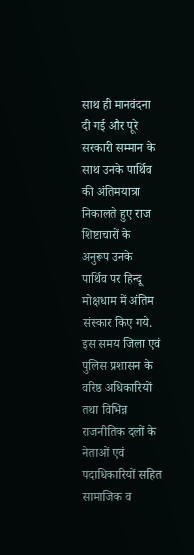साथ ही मानवंदना दी गई और पूरे सरकारी सम्मान के साथ उनके पार्थिव की अंतिमयात्रा निकालते हुए राज शिष्टाचारों के अनुरूप उनके पार्थिव पर हिन्दू मोक्षधाम में अंतिम संस्कार किए गये. इस समय जिला एवं पुलिस प्रशासन के वरिष्ठ अधिकारियों तथा विभिन्न राजनीतिक दलों के नेताओं एवं पदाधिकारियों सहित सामाजिक व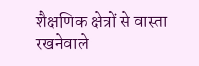शैक्षणिक क्षेत्रों से वास्ता रखनेवाले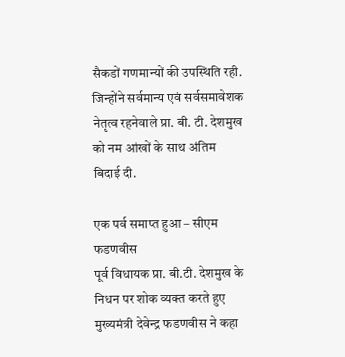सैकडों गणमान्यों की उपस्थिति रही. जिन्होंने सर्वमान्य एवं सर्वसमावेशक नेतृत्व रहनेवाले प्रा. बी. टी. देशमुख को नम आंखों के साथ अंतिम बिदाई दी.

एक पर्व समाप्त हुआ – सीएम फडणवीस
पूर्व विधायक प्रा. बी.टी. देशमुख के निधन पर शोक व्यक्त करते हुए मुख्यमंत्री देवेन्द्र फडणवीस ने कहा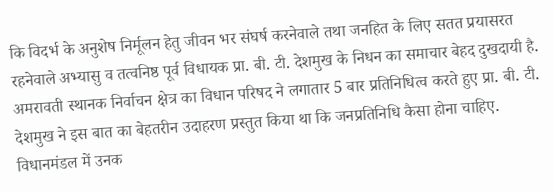कि विदर्भ के अनुशेष निर्मूलन हेतु जीवन भर संघर्ष करनेवाले तथा जनहित के लिए सतत प्रयासरत रहनेवाले अभ्यासु व तत्वनिष्ठ पूर्व विधायक प्रा. बी. टी. देशमुख के निधन का समाचार बेहद दुखदायी है. अमरावती स्थानक निर्वाचन क्षेत्र का विधान परिषद ने लगातार 5 बार प्रतिनिधित्व करते हुए प्रा. बी. टी. देशमुख ने इस बात का बेहतरीन उदाहरण प्रस्तुत किया था कि जनप्रतिनिधि कैसा होना चाहिए. विधानमंडल में उनक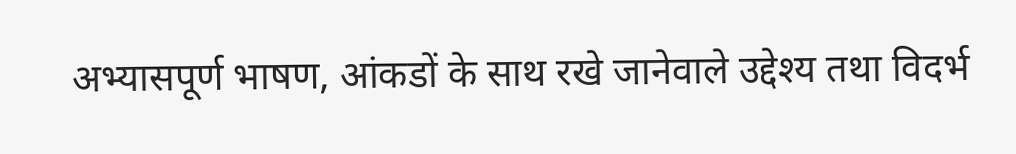अभ्यासपूर्ण भाषण, आंकडों के साथ रखे जानेवाले उद्देश्य तथा विदर्भ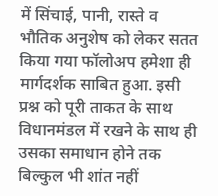में सिंचाई, पानी, रास्ते व भौतिक अनुशेष को लेकर सतत किया गया फॉलोअप हमेशा ही मार्गदर्शक साबित हुआ. इसी प्रश्न को पूरी ताकत के साथ विधानमंडल में रखने के साथ ही उसका समाधान होने तक बिल्कुल भी शांत नहीं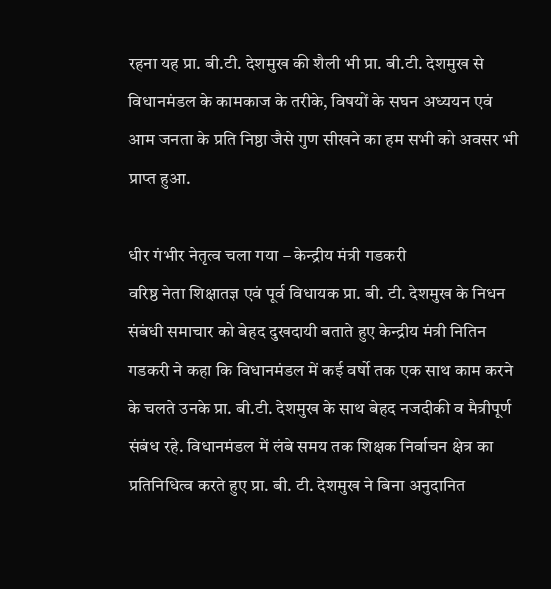रहना यह प्रा. बी.टी. देशमुख की शैली भी प्रा. बी.टी. देशमुख से विधानमंडल के कामकाज के तरीके, विषयों के सघन अध्ययन एवं आम जनता के प्रति निष्ठा जैसे गुण सीखने का हम सभी को अवसर भी प्राप्त हुआ.

धीर गंभीर नेतृत्व चला गया – केन्द्रीय मंत्री गडकरी
वरिष्ठ नेता शिक्षातज्ञ एवं पूर्व विधायक प्रा. बी. टी. देशमुख के निधन संबंधी समाचार को बेहद दुखदायी बताते हुए केन्द्रीय मंत्री नितिन गडकरी ने कहा कि विधानमंडल में कई वर्षो तक एक साथ काम करने के चलते उनके प्रा. बी.टी. देशमुख के साथ बेहद नजदीकी व मैत्रीपूर्ण संबंध रहे. विधानमंडल में लंबे समय तक शिक्षक निर्वाचन क्षेत्र का प्रतिनिधित्व करते हुए प्रा. बी. टी. देशमुख ने बिना अनुदानित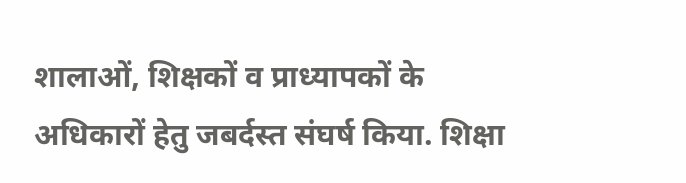शालाओं, शिक्षकों व प्राध्यापकों के अधिकारों हेतु जबर्दस्त संघर्ष किया. शिक्षा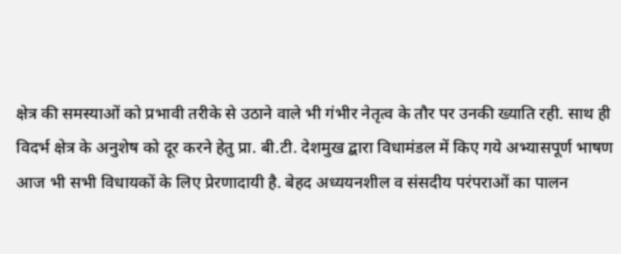क्षेत्र की समस्याओं को प्रभावी तरीके से उठाने वाले भी गंभीर नेतृत्व के तौर पर उनकी ख्याति रही. साथ ही विदर्भ क्षेत्र के अनुशेष को दूर करने हेतु प्रा. बी.टी. देशमुख द्बारा विधामंडल में किए गये अभ्यासपूर्ण भाषण आज भी सभी विधायकों के लिए प्रेरणादायी है. बेहद अध्ययनशील व संसदीय परंपराओं का पालन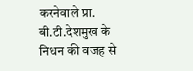करनेवाले प्रा. बी.टी.देशमुख के निधन की वजह से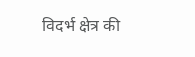विदर्भ क्षेत्र की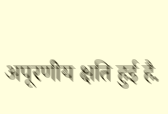अपूरणीय क्षति हुई है.